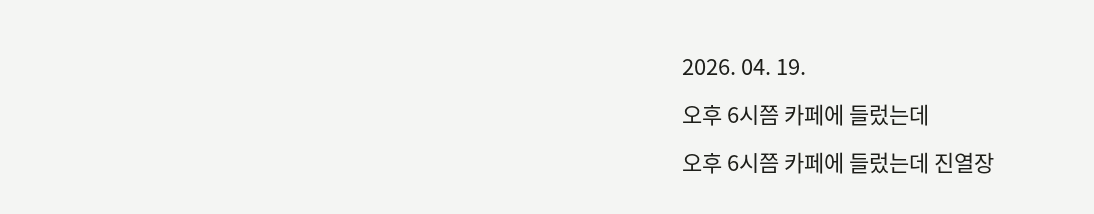2026. 04. 19.

오후 6시쯤 카페에 들렀는데

오후 6시쯤 카페에 들렀는데 진열장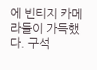에 빈티지 카메라들이 가득했다. 구석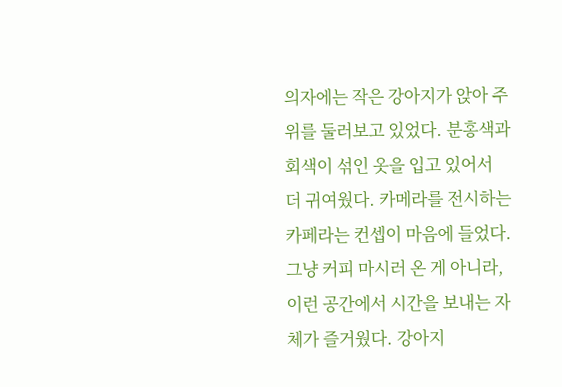의자에는 작은 강아지가 앉아 주위를 둘러보고 있었다. 분홍색과 회색이 섞인 옷을 입고 있어서 더 귀여웠다. 카메라를 전시하는 카페라는 컨셉이 마음에 들었다. 그냥 커피 마시러 온 게 아니라, 이런 공간에서 시간을 보내는 자체가 즐거웠다. 강아지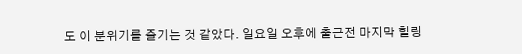도 이 분위기를 즐기는 것 같았다. 일요일 오후에 출근전 마지막 힐링